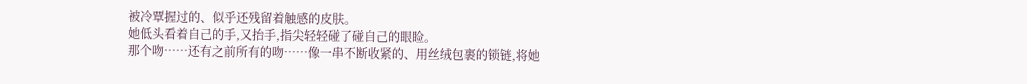被冷覃握过的、似乎还残留着触感的皮肤。
她低头看着自己的手,又抬手,指尖轻轻碰了碰自己的眼睑。
那个吻……还有之前所有的吻……像一串不断收紧的、用丝绒包裹的锁链,将她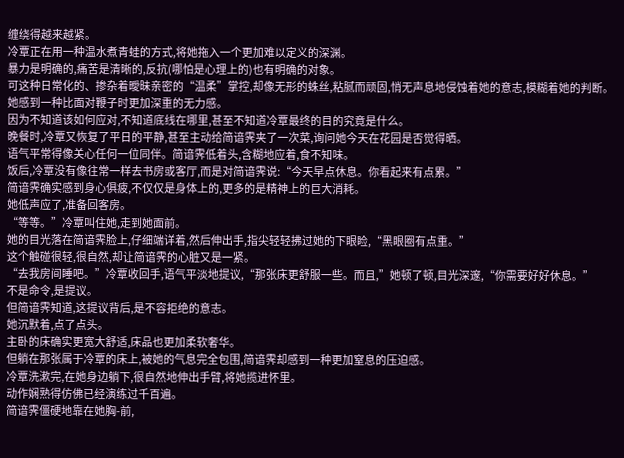缠绕得越来越紧。
冷覃正在用一种温水煮青蛙的方式,将她拖入一个更加难以定义的深渊。
暴力是明确的,痛苦是清晰的,反抗(哪怕是心理上的)也有明确的对象。
可这种日常化的、掺杂着曖昧亲密的“温柔”掌控,却像无形的蛛丝,粘腻而顽固,悄无声息地侵蚀着她的意志,模糊着她的判断。
她感到一种比面对鞭子时更加深重的无力感。
因为不知道该如何应对,不知道底线在哪里,甚至不知道冷覃最终的目的究竟是什么。
晚餐时,冷覃又恢复了平日的平静,甚至主动给简谙霁夹了一次菜,询问她今天在花园是否觉得晒。
语气平常得像关心任何一位同伴。简谙霁低着头,含糊地应着,食不知味。
饭后,冷覃没有像往常一样去书房或客厅,而是对简谙霁说:“今天早点休息。你看起来有点累。”
简谙霁确实感到身心俱疲,不仅仅是身体上的,更多的是精神上的巨大消耗。
她低声应了,准备回客房。
“等等。”冷覃叫住她,走到她面前。
她的目光落在简谙霁脸上,仔细端详着,然后伸出手,指尖轻轻拂过她的下眼睑,“黑眼圈有点重。”
这个触碰很轻,很自然,却让简谙霁的心脏又是一紧。
“去我房间睡吧。”冷覃收回手,语气平淡地提议,“那张床更舒服一些。而且,”她顿了顿,目光深邃,“你需要好好休息。”
不是命令,是提议。
但简谙霁知道,这提议背后,是不容拒绝的意志。
她沉默着,点了点头。
主卧的床确实更宽大舒适,床品也更加柔软奢华。
但躺在那张属于冷覃的床上,被她的气息完全包围,简谙霁却感到一种更加窒息的压迫感。
冷覃洗漱完,在她身边躺下,很自然地伸出手臂,将她揽进怀里。
动作娴熟得仿佛已经演练过千百遍。
简谙霁僵硬地靠在她胸-前,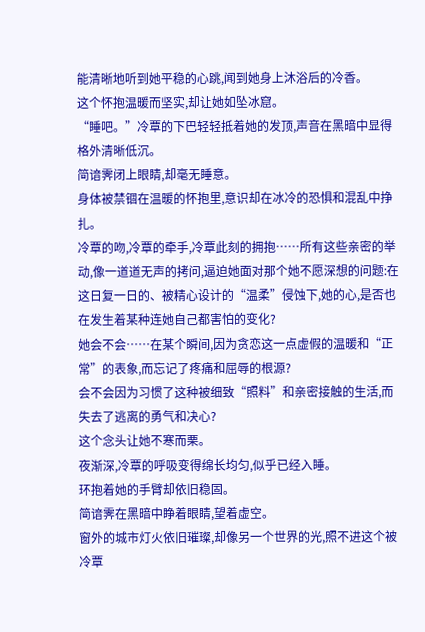能清晰地听到她平稳的心跳,闻到她身上沐浴后的冷香。
这个怀抱温暖而坚实,却让她如坠冰窟。
“睡吧。”冷覃的下巴轻轻抵着她的发顶,声音在黑暗中显得格外清晰低沉。
简谙霁闭上眼睛,却毫无睡意。
身体被禁锢在温暖的怀抱里,意识却在冰冷的恐惧和混乱中挣扎。
冷覃的吻,冷覃的牵手,冷覃此刻的拥抱……所有这些亲密的举动,像一道道无声的拷问,逼迫她面对那个她不愿深想的问题:在这日复一日的、被精心设计的“温柔”侵蚀下,她的心,是否也在发生着某种连她自己都害怕的变化?
她会不会……在某个瞬间,因为贪恋这一点虚假的温暖和“正常”的表象,而忘记了疼痛和屈辱的根源?
会不会因为习惯了这种被细致“照料”和亲密接触的生活,而失去了逃离的勇气和决心?
这个念头让她不寒而栗。
夜渐深,冷覃的呼吸变得绵长均匀,似乎已经入睡。
环抱着她的手臂却依旧稳固。
简谙霁在黑暗中睁着眼睛,望着虚空。
窗外的城市灯火依旧璀璨,却像另一个世界的光,照不进这个被冷覃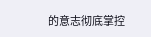的意志彻底掌控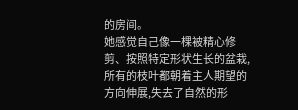的房间。
她感觉自己像一棵被精心修剪、按照特定形状生长的盆栽,所有的枝叶都朝着主人期望的方向伸展,失去了自然的形